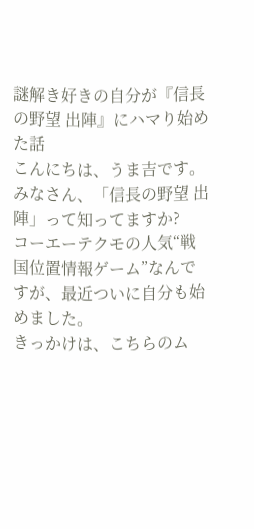謎解き好きの自分が『信長の野望 出陣』にハマり始めた話
こんにちは、うま吉です。
みなさん、「信長の野望 出陣」って知ってますか?
コーエーテクモの人気“戦国位置情報ゲーム”なんですが、最近ついに自分も始めました。
きっかけは、こちらのム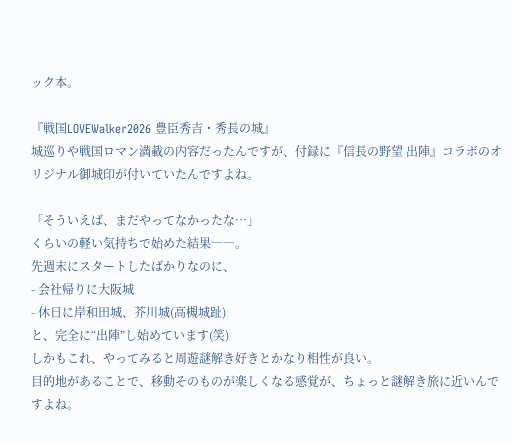ック本。

『戦国LOVEWalker2026 豊臣秀吉・秀長の城』
城巡りや戦国ロマン満載の内容だったんですが、付録に『信長の野望 出陣』コラボのオリジナル御城印が付いていたんですよね。

「そういえば、まだやってなかったな…」
くらいの軽い気持ちで始めた結果――。
先週末にスタートしたばかりなのに、
- 会社帰りに大阪城
- 休日に岸和田城、芥川城(高槻城趾)
と、完全に“出陣”し始めています(笑)
しかもこれ、やってみると周遊謎解き好きとかなり相性が良い。
目的地があることで、移動そのものが楽しくなる感覚が、ちょっと謎解き旅に近いんですよね。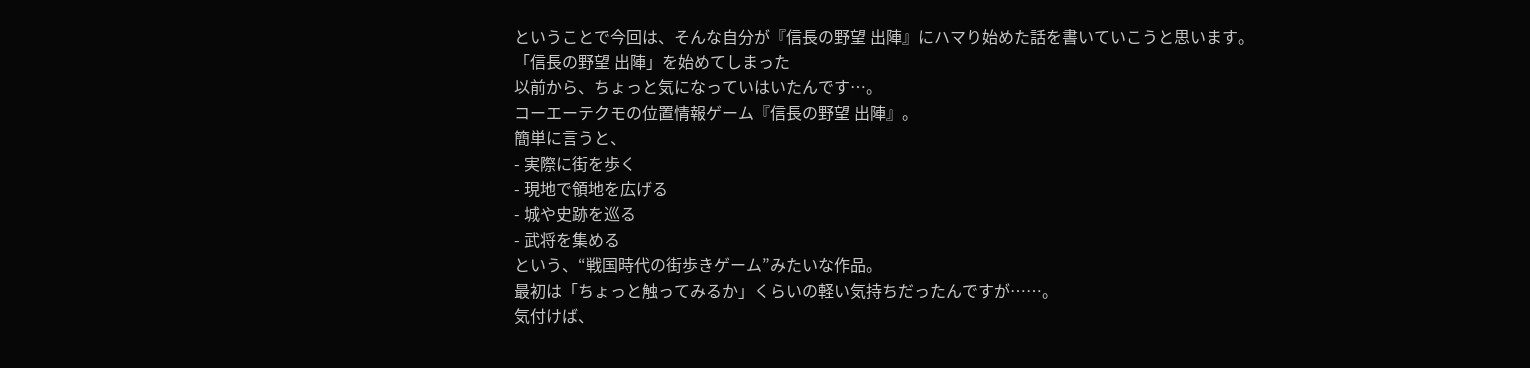ということで今回は、そんな自分が『信長の野望 出陣』にハマり始めた話を書いていこうと思います。
「信長の野望 出陣」を始めてしまった
以前から、ちょっと気になっていはいたんです…。
コーエーテクモの位置情報ゲーム『信長の野望 出陣』。
簡単に言うと、
- 実際に街を歩く
- 現地で領地を広げる
- 城や史跡を巡る
- 武将を集める
という、“戦国時代の街歩きゲーム”みたいな作品。
最初は「ちょっと触ってみるか」くらいの軽い気持ちだったんですが……。
気付けば、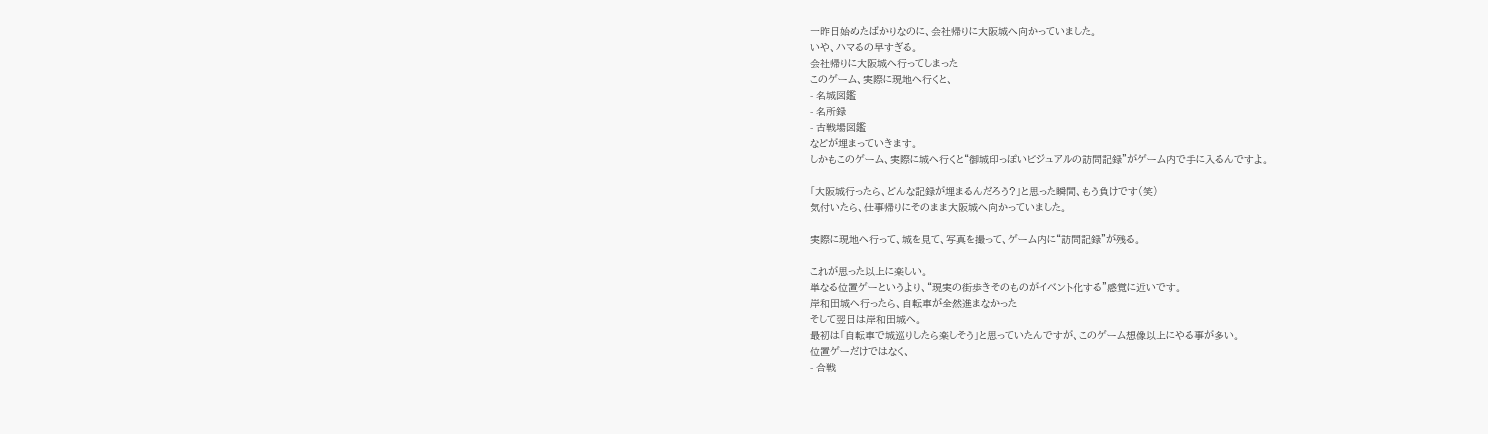一昨日始めたばかりなのに、会社帰りに大阪城へ向かっていました。
いや、ハマるの早すぎる。
会社帰りに大阪城へ行ってしまった
このゲーム、実際に現地へ行くと、
- 名城図鑑
- 名所録
- 古戦場図鑑
などが埋まっていきます。
しかもこのゲーム、実際に城へ行くと“御城印っぽいビジュアルの訪問記録”がゲーム内で手に入るんですよ。

「大阪城行ったら、どんな記録が埋まるんだろう?」と思った瞬間、もう負けです(笑)
気付いたら、仕事帰りにそのまま大阪城へ向かっていました。

実際に現地へ行って、城を見て、写真を撮って、ゲーム内に“訪問記録”が残る。

これが思った以上に楽しい。
単なる位置ゲーというより、“現実の街歩きそのものがイベント化する”感覚に近いです。
岸和田城へ行ったら、自転車が全然進まなかった
そして翌日は岸和田城へ。
最初は「自転車で城巡りしたら楽しそう」と思っていたんですが、このゲーム想像以上にやる事が多い。
位置ゲーだけではなく、
- 合戦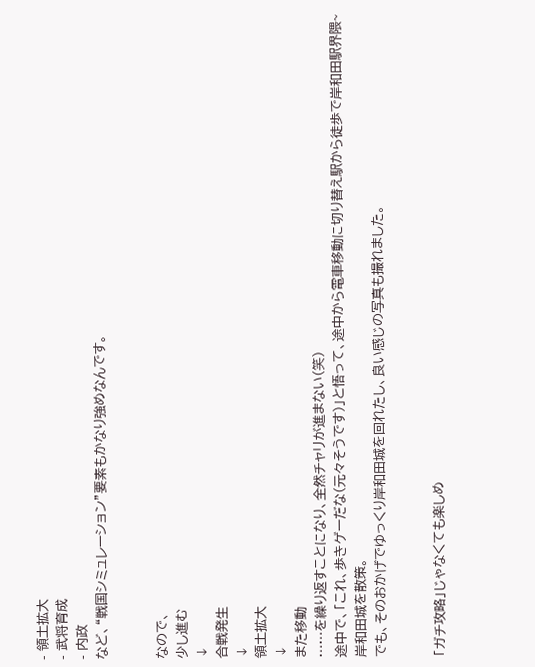- 領土拡大
- 武将育成
- 内政
など、“戦国シミュレーション”要素もかなり強めなんです。


なので、
少し進む
↓
合戦発生
↓
領土拡大
↓
また移動
……を繰り返すことになり、全然チャリが進まない(笑)
途中で、「これ、歩きゲーだな(元々そうです)」と悟って、途中から電車移動に切り替え駅から徒歩で岸和田駅界隈~岸和田城を散策。
でも、そのおかげでゆっくり岸和田城を回れたし、良い感じの写真も撮れました。


「ガチ攻略」じゃなくても楽しめ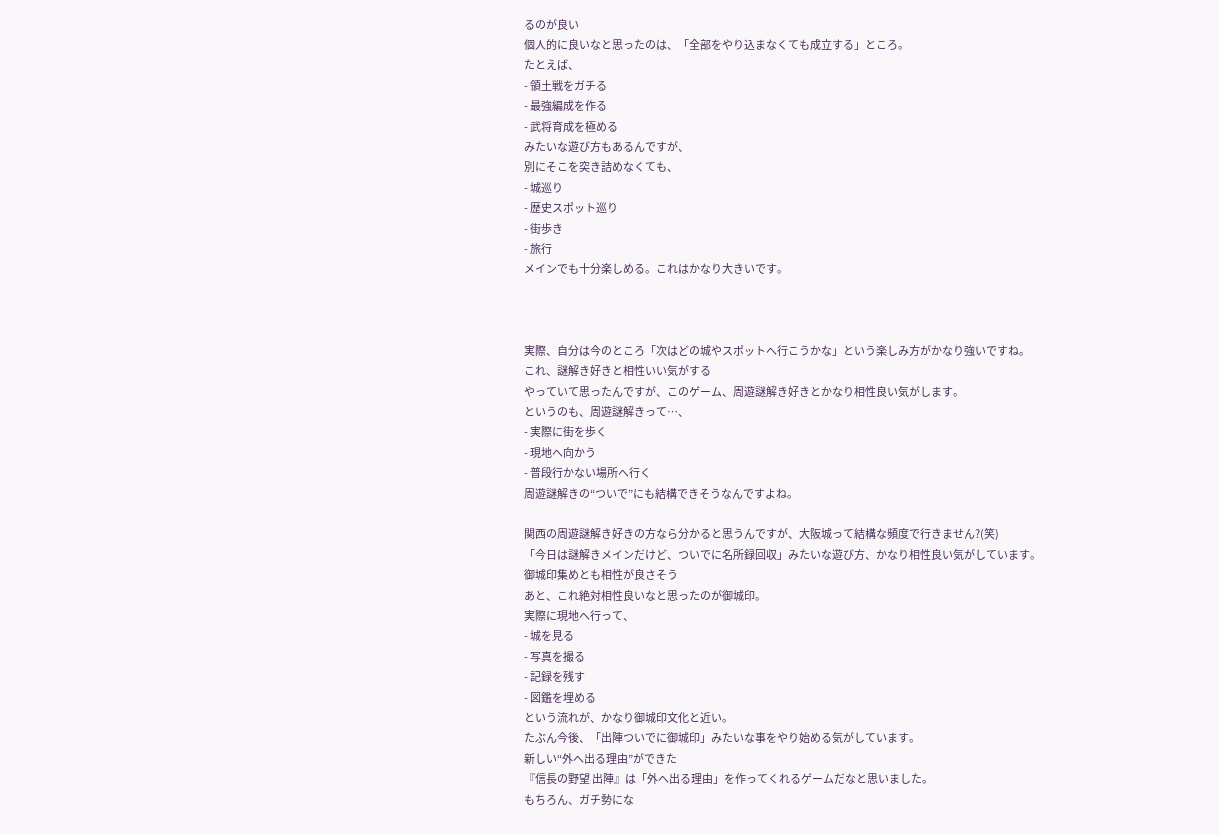るのが良い
個人的に良いなと思ったのは、「全部をやり込まなくても成立する」ところ。
たとえば、
- 領土戦をガチる
- 最強編成を作る
- 武将育成を極める
みたいな遊び方もあるんですが、
別にそこを突き詰めなくても、
- 城巡り
- 歴史スポット巡り
- 街歩き
- 旅行
メインでも十分楽しめる。これはかなり大きいです。



実際、自分は今のところ「次はどの城やスポットへ行こうかな」という楽しみ方がかなり強いですね。
これ、謎解き好きと相性いい気がする
やっていて思ったんですが、このゲーム、周遊謎解き好きとかなり相性良い気がします。
というのも、周遊謎解きって…、
- 実際に街を歩く
- 現地へ向かう
- 普段行かない場所へ行く
周遊謎解きの“ついで”にも結構できそうなんですよね。

関西の周遊謎解き好きの方なら分かると思うんですが、大阪城って結構な頻度で行きません?(笑)
「今日は謎解きメインだけど、ついでに名所録回収」みたいな遊び方、かなり相性良い気がしています。
御城印集めとも相性が良さそう
あと、これ絶対相性良いなと思ったのが御城印。
実際に現地へ行って、
- 城を見る
- 写真を撮る
- 記録を残す
- 図鑑を埋める
という流れが、かなり御城印文化と近い。
たぶん今後、「出陣ついでに御城印」みたいな事をやり始める気がしています。
新しい“外へ出る理由”ができた
『信長の野望 出陣』は「外へ出る理由」を作ってくれるゲームだなと思いました。
もちろん、ガチ勢にな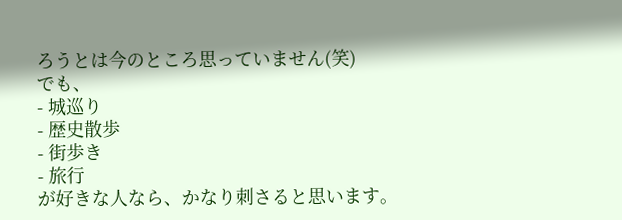ろうとは今のところ思っていません(笑)
でも、
- 城巡り
- 歴史散歩
- 街歩き
- 旅行
が好きな人なら、かなり刺さると思います。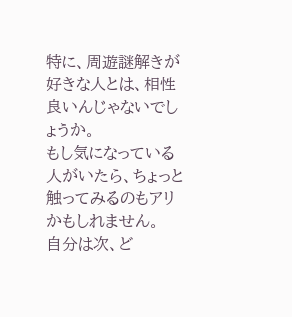特に、周遊謎解きが好きな人とは、相性良いんじゃないでしょうか。
もし気になっている人がいたら、ちょっと触ってみるのもアリかもしれません。
自分は次、ど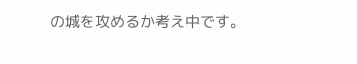の城を攻めるか考え中です。